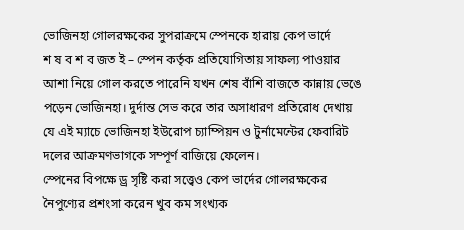ভোজিনহা গোলরক্ষকের সুপরাক্রমে স্পেনকে হারায় কেপ ভার্দে
শ ষ ব শ ব জত ই – স্পেন কর্তৃক প্রতিযোগিতায় সাফল্য পাওয়ার আশা নিয়ে গোল করতে পারেনি যখন শেষ বাঁশি বাজতে কান্নায় ভেঙে পড়েন ভোজিনহা। দুর্দান্ত সেভ করে তার অসাধারণ প্রতিরোধ দেখায় যে এই ম্যাচে ভোজিনহা ইউরোপ চ্যাম্পিয়ন ও টুর্নামেন্টের ফেবারিট দলের আক্রমণভাগকে সম্পূর্ণ বাজিয়ে ফেলেন।
স্পেনের বিপক্ষে ড্র সৃষ্টি করা সত্ত্বেও কেপ ভার্দের গোলরক্ষকের নৈপুণ্যের প্রশংসা করেন খুব কম সংখ্যক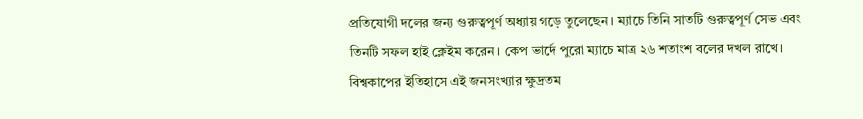প্রতিযোগী দলের জন্য গুরুত্বপূর্ণ অধ্যায় গড়ে তুলেছেন। ম্যাচে তিনি সাতটি গুরুত্বপূর্ণ সেভ এবং তিনটি সফল হাই ক্লেইম করেন। কেপ ভার্দে পুরো ম্যাচে মাত্র ২৬ শতাংশ বলের দখল রাখে।
বিশ্বকাপের ইতিহাসে এই জনসংখ্যার ক্ষুদ্রতম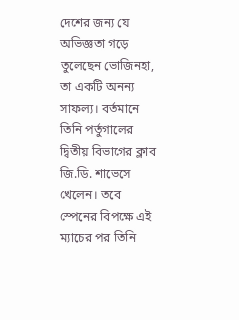দেশের জন্য যে অভিজ্ঞতা গড়ে তুলেছেন ভোজিনহা, তা একটি অনন্য সাফল্য। বর্তমানে তিনি পর্তুগালের দ্বিতীয় বিভাগের ক্লাব জি.ডি. শাভেসে খেলেন। তবে স্পেনের বিপক্ষে এই ম্যাচের পর তিনি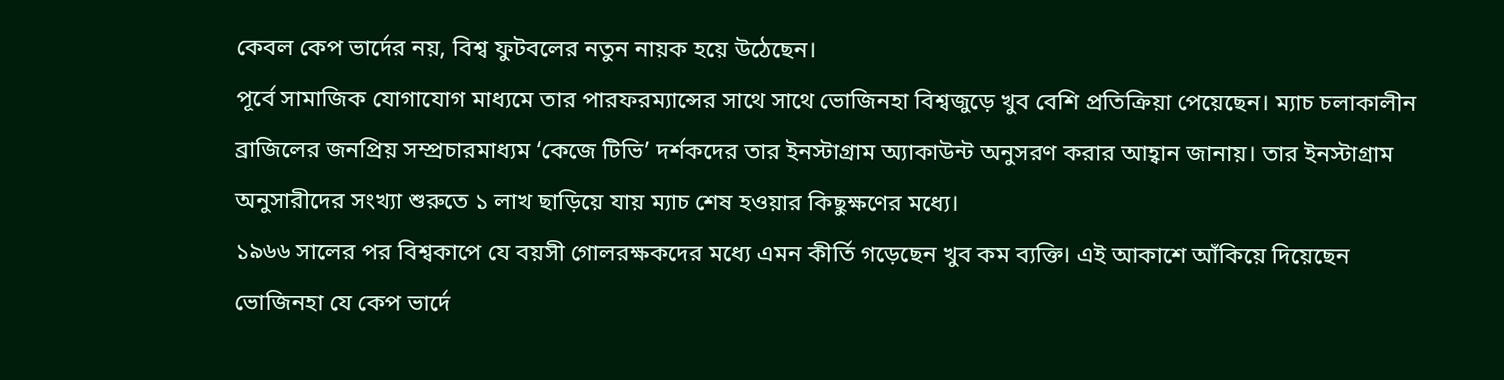কেবল কেপ ভার্দের নয়, বিশ্ব ফুটবলের নতুন নায়ক হয়ে উঠেছেন।
পূর্বে সামাজিক যোগাযোগ মাধ্যমে তার পারফরম্যান্সের সাথে সাথে ভোজিনহা বিশ্বজুড়ে খুব বেশি প্রতিক্রিয়া পেয়েছেন। ম্যাচ চলাকালীন ব্রাজিলের জনপ্রিয় সম্প্রচারমাধ্যম ‘কেজে টিভি’ দর্শকদের তার ইনস্টাগ্রাম অ্যাকাউন্ট অনুসরণ করার আহ্বান জানায়। তার ইনস্টাগ্রাম অনুসারীদের সংখ্যা শুরুতে ১ লাখ ছাড়িয়ে যায় ম্যাচ শেষ হওয়ার কিছুক্ষণের মধ্যে।
১৯৬৬ সালের পর বিশ্বকাপে যে বয়সী গোলরক্ষকদের মধ্যে এমন কীর্তি গড়েছেন খুব কম ব্যক্তি। এই আকাশে আঁকিয়ে দিয়েছেন ভোজিনহা যে কেপ ভার্দে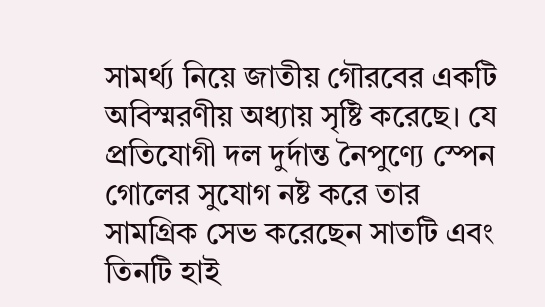সামর্থ্য নিয়ে জাতীয় গৌরবের একটি অবিস্মরণীয় অধ্যায় সৃষ্টি করেছে। যে প্রতিযোগী দল দুর্দান্ত নৈপুণ্যে স্পেন গোলের সুযোগ নষ্ট করে তার সামগ্রিক সেভ করেছেন সাতটি এবং তিনটি হাই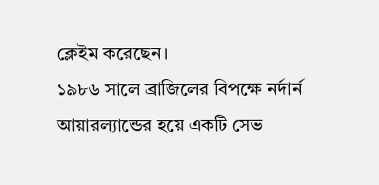ক্লেইম করেছেন।
১৯৮৬ সালে ব্রাজিলের বিপক্ষে নর্দার্ন আয়ারল্যান্ডের হয়ে একটি সেভ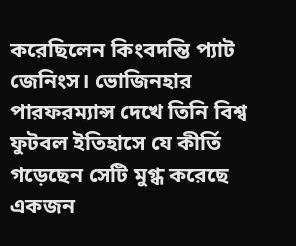করেছিলেন কিংবদন্তি প্যাট জেনিংস। ভোজিনহার পারফরম্যান্স দেখে তিনি বিশ্ব ফুটবল ইতিহাসে যে কীর্তি গড়েছেন সেটি মুগ্ধ করেছে একজন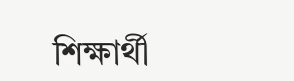শিক্ষার্থী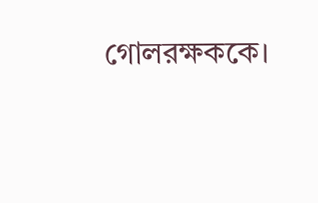গোলরক্ষককে।